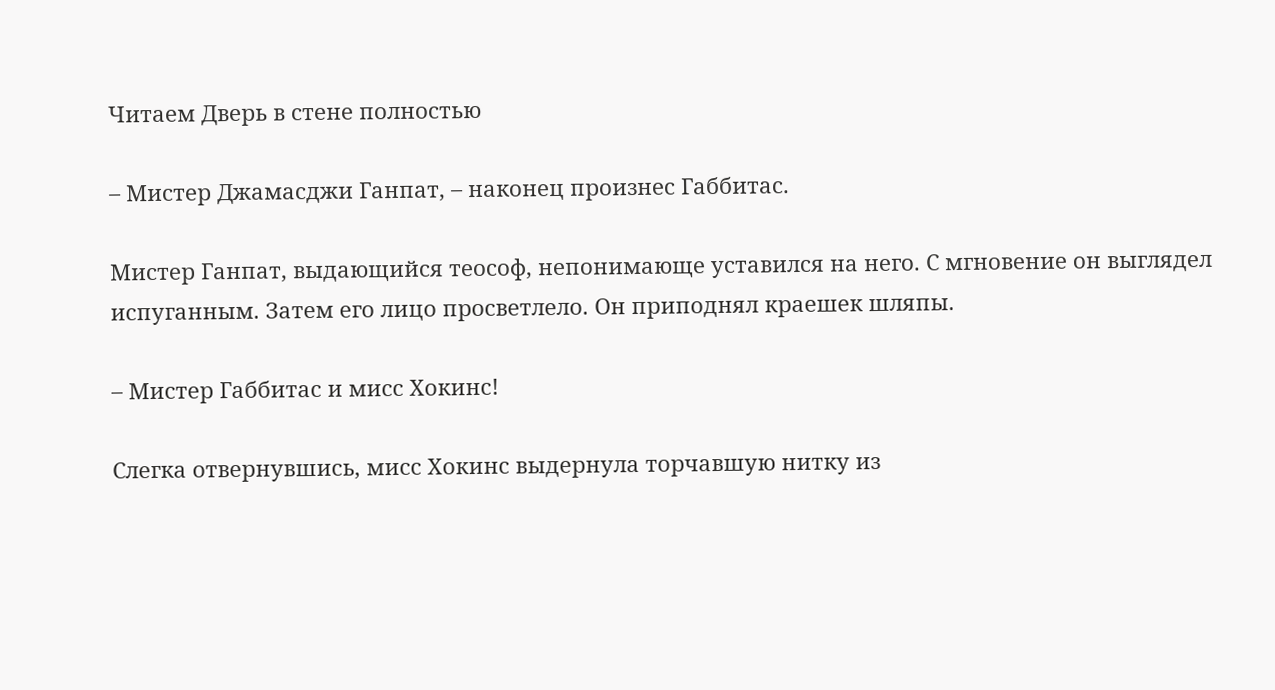Читаем Дверь в стене полностью

– Мистер Джамасджи Ганпат, – наконец произнес Габбитас.

Мистер Ганпат, выдающийся теософ, непонимающе уставился на него. С мгновение он выглядел испуганным. Затем его лицо просветлело. Он приподнял краешек шляпы.

– Мистер Габбитас и мисс Хокинс!

Слегка отвернувшись, мисс Хокинс выдернула торчавшую нитку из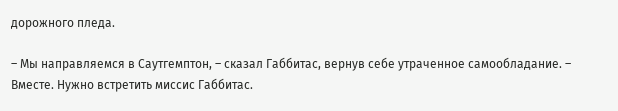дорожного пледа.

– Мы направляемся в Саутгемптон, – сказал Габбитас, вернув себе утраченное самообладание. – Вместе. Нужно встретить миссис Габбитас.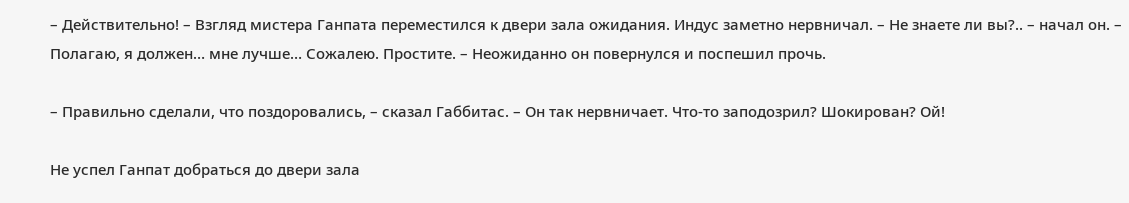– Действительно! – Взгляд мистера Ганпата переместился к двери зала ожидания. Индус заметно нервничал. – Не знаете ли вы?.. – начал он. – Полагаю, я должен… мне лучше… Сожалею. Простите. – Неожиданно он повернулся и поспешил прочь.

– Правильно сделали, что поздоровались, – сказал Габбитас. – Он так нервничает. Что-то заподозрил? Шокирован? Ой!

Не успел Ганпат добраться до двери зала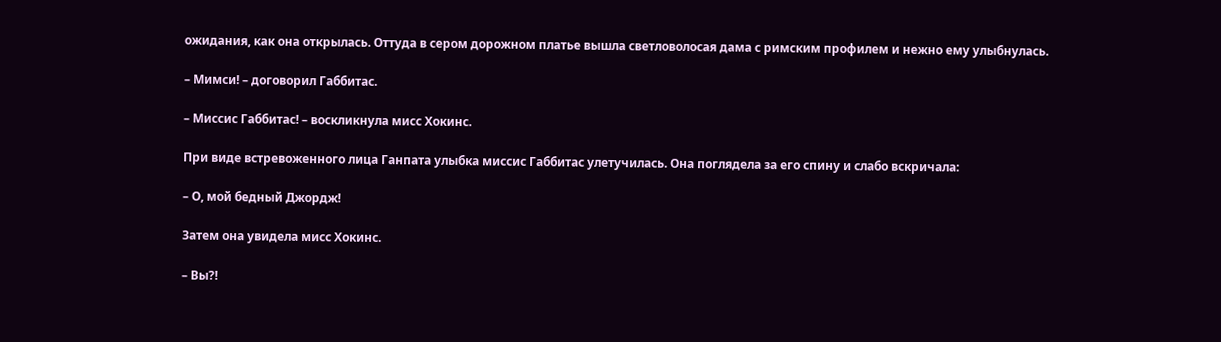ожидания, как она открылась. Оттуда в сером дорожном платье вышла светловолосая дама с римским профилем и нежно ему улыбнулась.

– Мимси! – договорил Габбитас.

– Миссис Габбитас! – воскликнула мисс Хокинс.

При виде встревоженного лица Ганпата улыбка миссис Габбитас улетучилась. Она поглядела за его спину и слабо вскричала:

– О, мой бедный Джордж!

Затем она увидела мисс Хокинс.

– Вы?!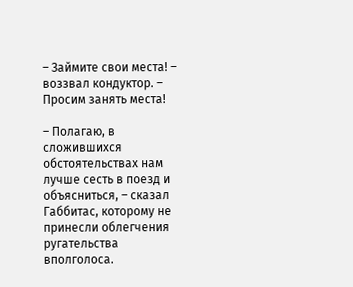– Займите свои места! – воззвал кондуктор. – Просим занять места!

– Полагаю, в сложившихся обстоятельствах нам лучше сесть в поезд и объясниться, – сказал Габбитас, которому не принесли облегчения ругательства вполголоса.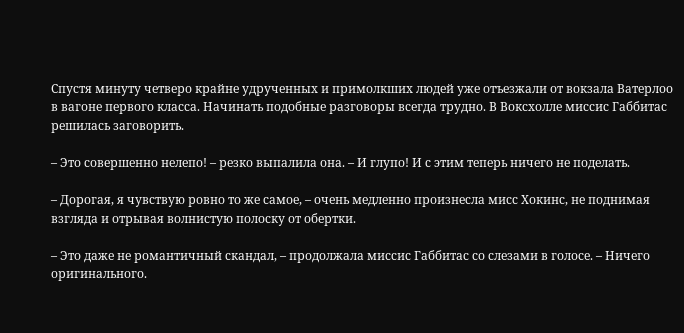Спустя минуту четверо крайне удрученных и примолкших людей уже отъезжали от вокзала Ватерлоо в вагоне первого класса. Начинать подобные разговоры всегда трудно. В Воксхолле миссис Габбитас решилась заговорить.

– Это совершенно нелепо! – резко выпалила она. – И глупо! И с этим теперь ничего не поделать.

– Дорогая, я чувствую ровно то же самое, – очень медленно произнесла мисс Хокинс, не поднимая взгляда и отрывая волнистую полоску от обертки.

– Это даже не романтичный скандал, – продолжала миссис Габбитас со слезами в голосе. – Ничего оригинального.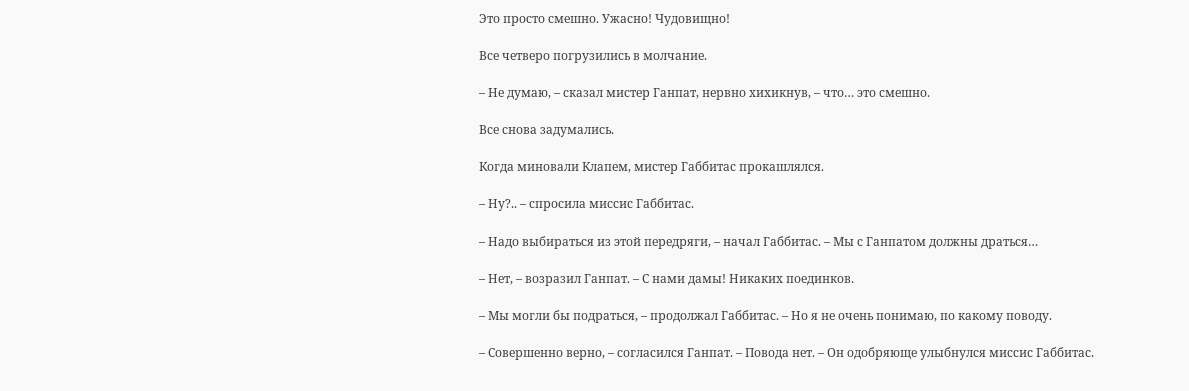Это просто смешно. Ужасно! Чудовищно!

Все четверо погрузились в молчание.

– Не думаю, – сказал мистер Ганпат, нервно хихикнув, – что… это смешно.

Все снова задумались.

Когда миновали Клапем, мистер Габбитас прокашлялся.

– Ну?.. – спросила миссис Габбитас.

– Надо выбираться из этой передряги, – начал Габбитас. – Мы с Ганпатом должны драться…

– Нет, – возразил Ганпат. – С нами дамы! Никаких поединков.

– Мы могли бы подраться, – продолжал Габбитас. – Но я не очень понимаю, по какому поводу.

– Совершенно верно, – согласился Ганпат. – Повода нет. – Он одобряюще улыбнулся миссис Габбитас.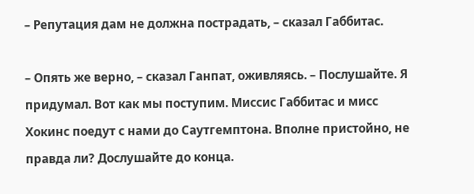– Репутация дам не должна пострадать, – сказал Габбитас.

– Опять же верно, – сказал Ганпат, оживляясь. – Послушайте. Я придумал. Вот как мы поступим. Миссис Габбитас и мисс Хокинс поедут с нами до Саутгемптона. Вполне пристойно, не правда ли? Дослушайте до конца.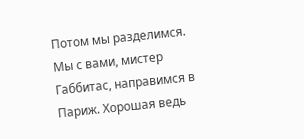Потом мы разделимся. Мы с вами, мистер Габбитас, направимся в Париж. Хорошая ведь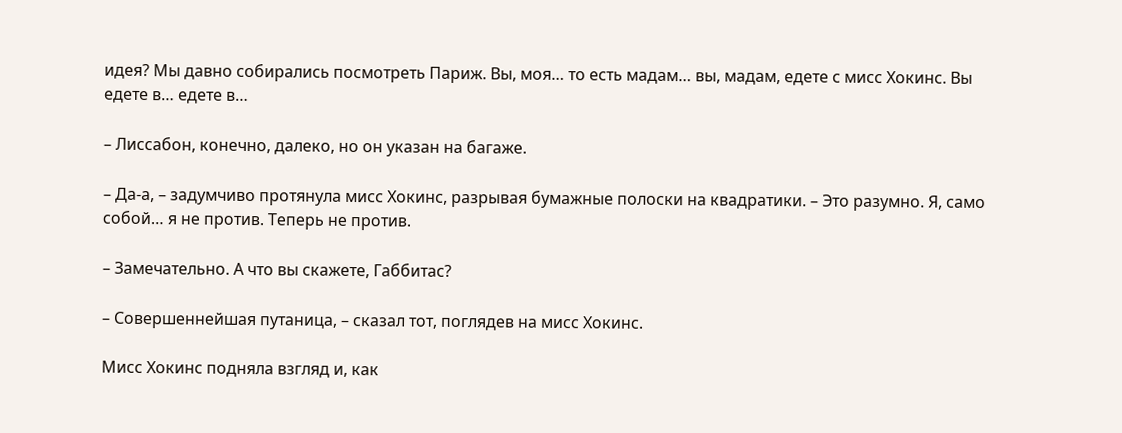идея? Мы давно собирались посмотреть Париж. Вы, моя… то есть мадам… вы, мадам, едете с мисс Хокинс. Вы едете в… едете в…

– Лиссабон, конечно, далеко, но он указан на багаже.

– Да-а, – задумчиво протянула мисс Хокинс, разрывая бумажные полоски на квадратики. – Это разумно. Я, само собой… я не против. Теперь не против.

– Замечательно. А что вы скажете, Габбитас?

– Совершеннейшая путаница, – сказал тот, поглядев на мисс Хокинс.

Мисс Хокинс подняла взгляд и, как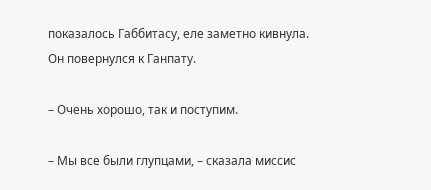показалось Габбитасу, еле заметно кивнула. Он повернулся к Ганпату.

– Очень хорошо, так и поступим.

– Мы все были глупцами, – сказала миссис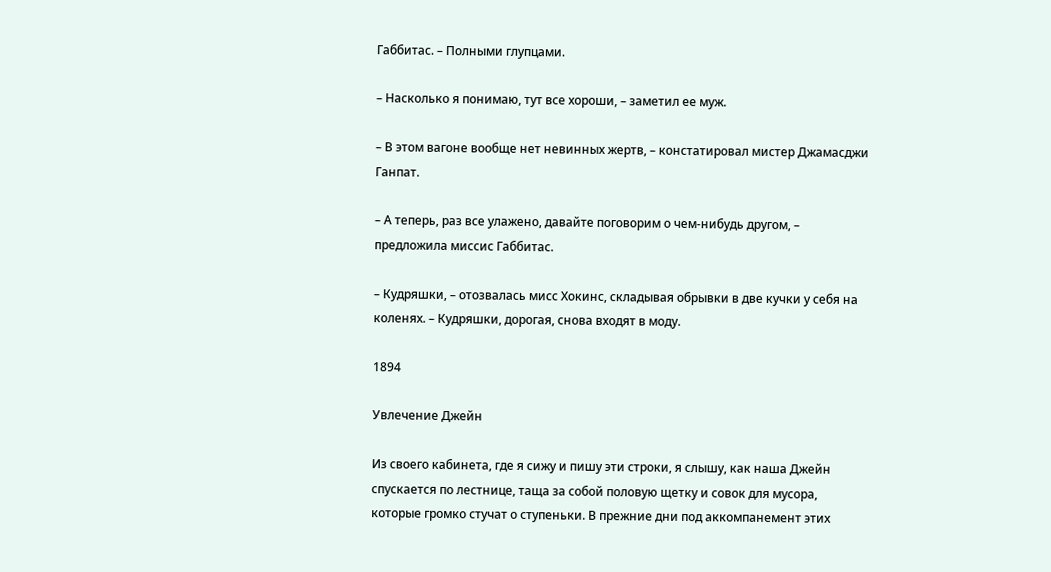Габбитас. – Полными глупцами.

– Насколько я понимаю, тут все хороши, – заметил ее муж.

– В этом вагоне вообще нет невинных жертв, – констатировал мистер Джамасджи Ганпат.

– А теперь, раз все улажено, давайте поговорим о чем-нибудь другом, – предложила миссис Габбитас.

– Кудряшки, – отозвалась мисс Хокинс, складывая обрывки в две кучки у себя на коленях. – Кудряшки, дорогая, снова входят в моду.

1894

Увлечение Джейн

Из своего кабинета, где я сижу и пишу эти строки, я слышу, как наша Джейн спускается по лестнице, таща за собой половую щетку и совок для мусора, которые громко стучат о ступеньки. В прежние дни под аккомпанемент этих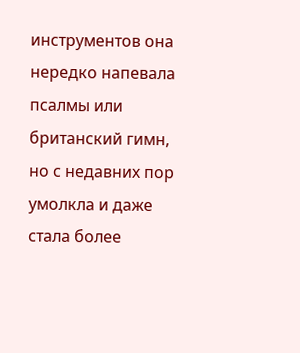инструментов она нередко напевала псалмы или британский гимн, но с недавних пор умолкла и даже стала более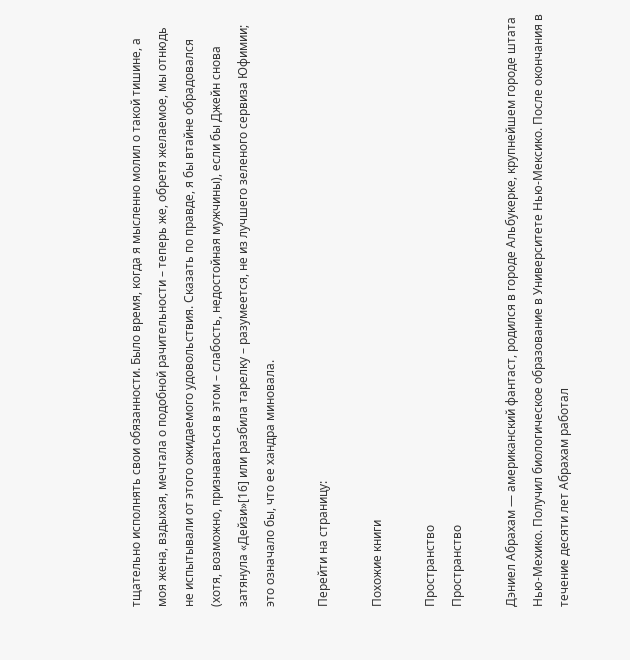тщательно исполнять свои обязанности. Было время, когда я мысленно молил о такой тишине, а моя жена, вздыхая, мечтала о подобной рачительности – теперь же, обретя желаемое, мы отнюдь не испытывали от этого ожидаемого удовольствия. Сказать по правде, я бы втайне обрадовался (хотя, возможно, признаваться в этом – слабость, недостойная мужчины), если бы Джейн снова затянула «Дейзи»[16] или разбила тарелку – разумеется, не из лучшего зеленого сервиза Юфимии; это означало бы, что ее хандра миновала.

Перейти на страницу:

Похожие книги

Пространство
Пространство

Дэниел Абрахам — американский фантаст, родился в городе Альбукерке, крупнейшем городе штата Нью-Мехико. Получил биологическое образование в Университете Нью-Мексико. После окончания в течение десяти лет Абрахам работал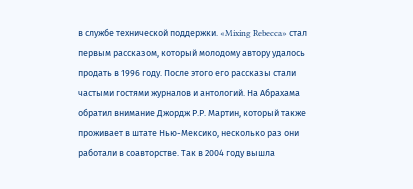в службе технической поддержки. «Mixing Rebecca» стал первым рассказом, который молодому автору удалось продать в 1996 году. После этого его рассказы стали частыми гостями журналов и антологий. На Абрахама обратил внимание Джордж Р.Р. Мартин, который также проживает в штате Нью-Мексико, несколько раз они работали в соавторстве. Так в 2004 году вышла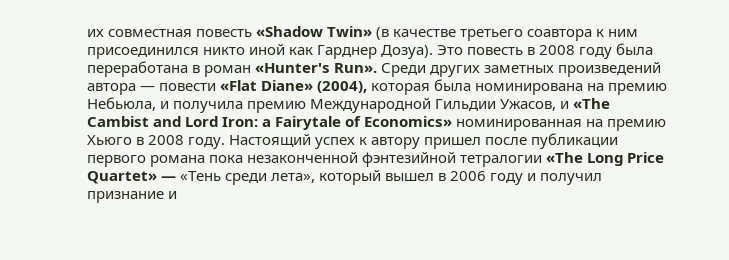их совместная повесть «Shadow Twin» (в качестве третьего соавтора к ним присоединился никто иной как Гарднер Дозуа). Это повесть в 2008 году была переработана в роман «Hunter's Run». Среди других заметных произведений автора — повести «Flat Diane» (2004), которая была номинирована на премию Небьюла, и получила премию Международной Гильдии Ужасов, и «The Cambist and Lord Iron: a Fairytale of Economics» номинированная на премию Хьюго в 2008 году. Настоящий успех к автору пришел после публикации первого романа пока незаконченной фэнтезийной тетралогии «The Long Price Quartet» — «Тень среди лета», который вышел в 2006 году и получил признание и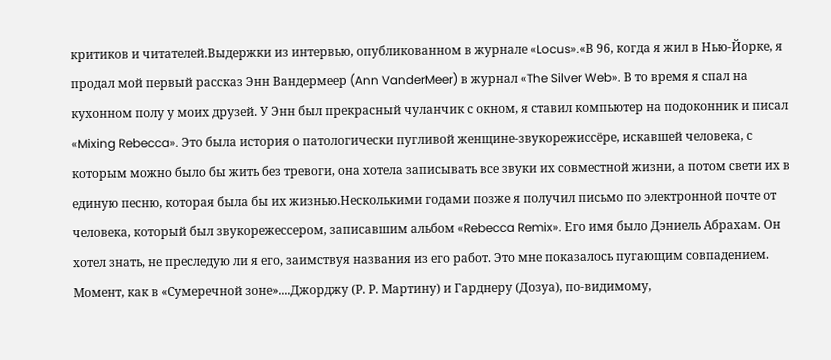критиков и читателей.Выдержки из интервью, опубликованном в журнале «Locus».«В 96, когда я жил в Нью-Йорке, я продал мой первый рассказ Энн Вандермеер (Ann VanderMeer) в журнал «The Silver Web». В то время я спал на кухонном полу у моих друзей. У Энн был прекрасный чуланчик с окном, я ставил компьютер на подоконник и писал «Mixing Rebecca». Это была история о патологически пугливой женщине-звукорежиссёре, искавшей человека, с которым можно было бы жить без тревоги, она хотела записывать все звуки их совместной жизни, а потом свети их в единую песню, которая была бы их жизнью.Несколькими годами позже я получил письмо по электронной почте от человека, который был звукорежессером, записавшим альбом «Rebecca Remix». Его имя было Дэниель Абрахам. Он хотел знать, не преследую ли я его, заимствуя названия из его работ. Это мне показалось пугающим совпадением. Момент, как в «Сумеречной зоне»....Джорджу (Р. Р. Мартину) и Гарднеру (Дозуа), по-видимому,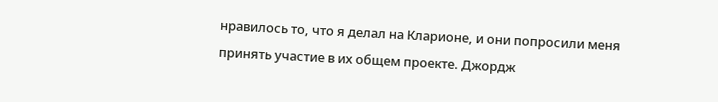нравилось то, что я делал на Кларионе, и они попросили меня принять участие в их общем проекте. Джордж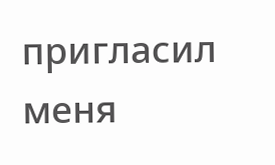пригласил меня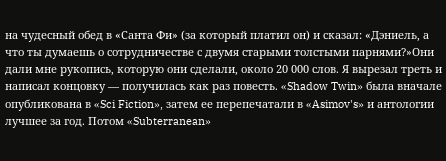на чудесный обед в «Санта Фи» (за который платил он) и сказал: «Дэниель, а что ты думаешь о сотрудничестве с двумя старыми толстыми парнями?»Они дали мне рукопись, которую они сделали, около 20 000 слов. Я вырезал треть и написал концовку — получилась как раз повесть. «Shadow Twin» была вначале опубликована в «Sci Fiction», затем ее перепечатали в «Asimov's» и антологии лучшее за год. Потом «Subterranean»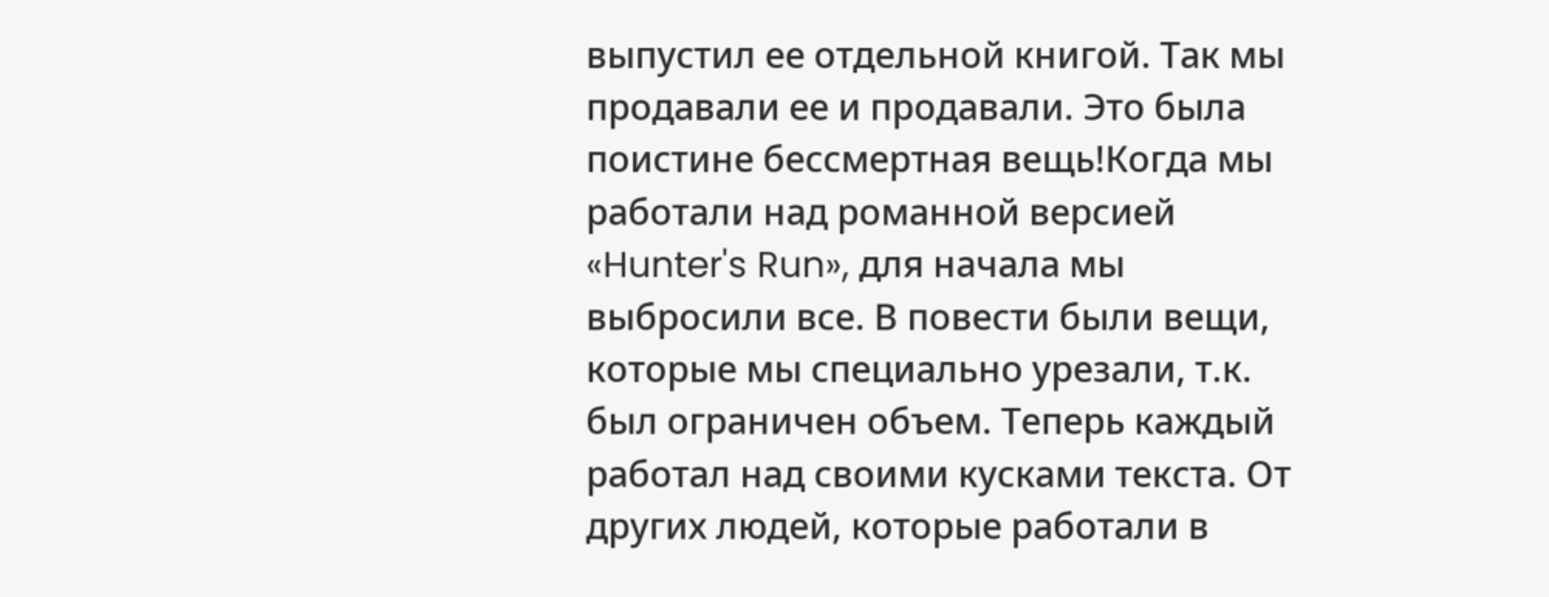выпустил ее отдельной книгой. Так мы продавали ее и продавали. Это была поистине бессмертная вещь!Когда мы работали над романной версией «Hunter's Run», для начала мы выбросили все. В повести были вещи, которые мы специально урезали, т.к. был ограничен объем. Теперь каждый работал над своими кусками текста. От других людей, которые работали в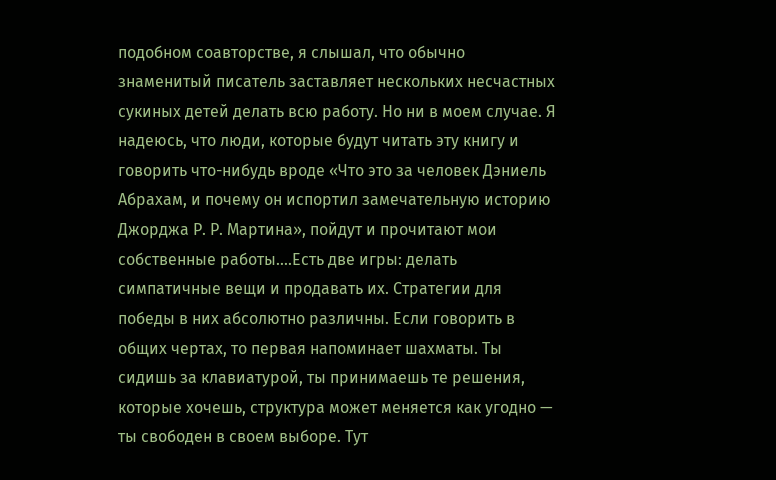подобном соавторстве, я слышал, что обычно знаменитый писатель заставляет нескольких несчастных сукиных детей делать всю работу. Но ни в моем случае. Я надеюсь, что люди, которые будут читать эту книгу и говорить что-нибудь вроде «Что это за человек Дэниель Абрахам, и почему он испортил замечательную историю Джорджа Р. Р. Мартина», пойдут и прочитают мои собственные работы....Есть две игры: делать симпатичные вещи и продавать их. Стратегии для победы в них абсолютно различны. Если говорить в общих чертах, то первая напоминает шахматы. Ты сидишь за клавиатурой, ты принимаешь те решения, которые хочешь, структура может меняется как угодно — ты свободен в своем выборе. Тут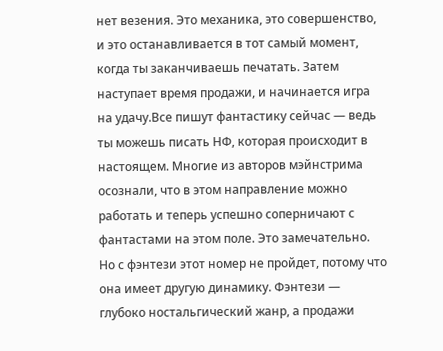нет везения. Это механика, это совершенство, и это останавливается в тот самый момент, когда ты заканчиваешь печатать. Затем наступает время продажи, и начинается игра на удачу.Все пишут фантастику сейчас — ведь ты можешь писать НФ, которая происходит в настоящем. Многие из авторов мэйнстрима осознали, что в этом направление можно работать и теперь успешно соперничают с фантастами на этом поле. Это замечательно. Но с фэнтези этот номер не пройдет, потому что она имеет другую динамику. Фэнтези — глубоко ностальгический жанр, а продажи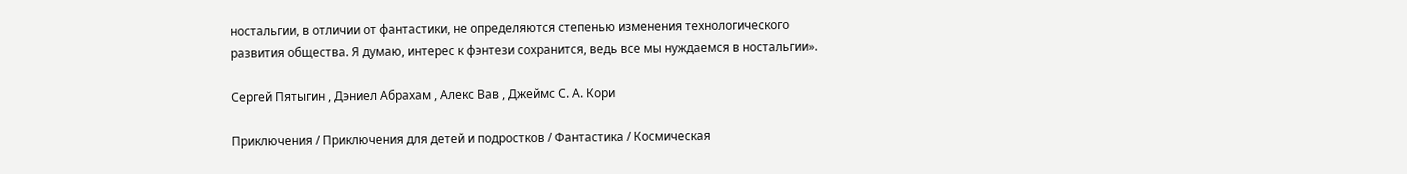ностальгии, в отличии от фантастики, не определяются степенью изменения технологического развития общества. Я думаю, интерес к фэнтези сохранится, ведь все мы нуждаемся в ностальгии».

Сергей Пятыгин , Дэниел Абрахам , Алекс Вав , Джеймс С. А. Кори

Приключения / Приключения для детей и подростков / Фантастика / Космическая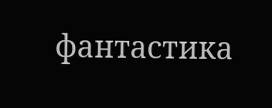фантастика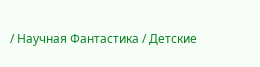/ Научная Фантастика / Детские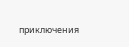приключения